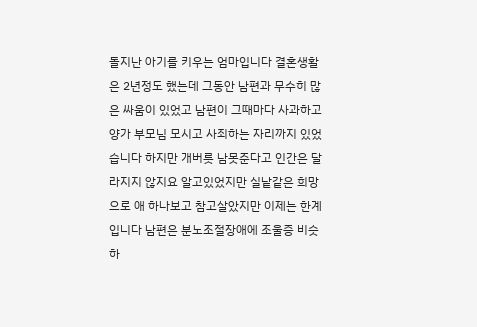돌지난 아기를 키우는 엄마입니다 결혼생활은 2년정도 했는데 그동안 남편과 무수히 많은 싸움이 있었고 남편이 그때마다 사과하고 양가 부모님 모시고 사죄하는 자리까지 있었습니다 하지만 개버릇 남못준다고 인간은 달라지지 않지요 알고있었지만 실낱같은 희망으로 애 하나보고 참고살았지만 이제는 한계입니다 남편은 분노조절장애에 조울증 비슷하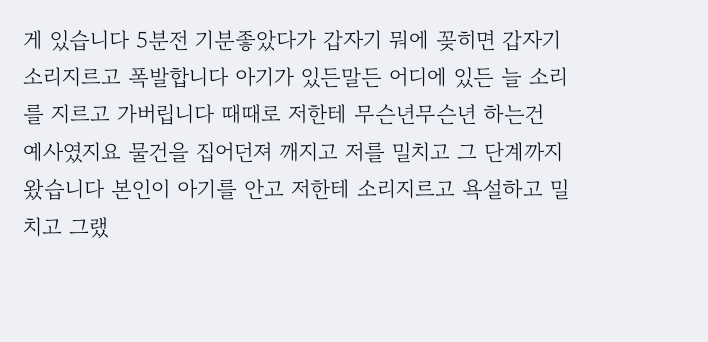게 있습니다 5분전 기분좋았다가 갑자기 뭐에 꽂히면 갑자기 소리지르고 폭발합니다 아기가 있든말든 어디에 있든 늘 소리를 지르고 가버립니다 때때로 저한테 무슨년무슨년 하는건 예사였지요 물건을 집어던져 깨지고 저를 밀치고 그 단계까지 왔습니다 본인이 아기를 안고 저한테 소리지르고 욕설하고 밀치고 그랬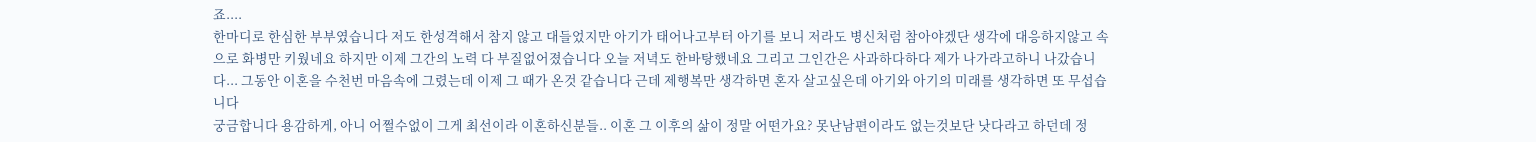죠....
한마디로 한심한 부부였습니다 저도 한성격해서 참지 않고 대들었지만 아기가 태어나고부터 아기를 보니 저라도 병신처럼 참아야겠단 생각에 대응하지않고 속으로 화병만 키웠네요 하지만 이제 그간의 노력 다 부질없어졌습니다 오늘 저녁도 한바탕했네요 그리고 그인간은 사과하다하다 제가 나가라고하니 나갔습니다... 그동안 이혼을 수천번 마음속에 그렸는데 이제 그 때가 온것 같습니다 근데 제행복만 생각하면 혼자 살고싶은데 아기와 아기의 미래를 생각하면 또 무섭습니다
궁금합니다 용감하게, 아니 어쩔수없이 그게 최선이라 이혼하신분들.. 이혼 그 이후의 삶이 정말 어떤가요? 못난남편이라도 없는것보단 낫다라고 하던데 정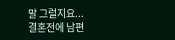말 그럴지요...
결혼전에 남편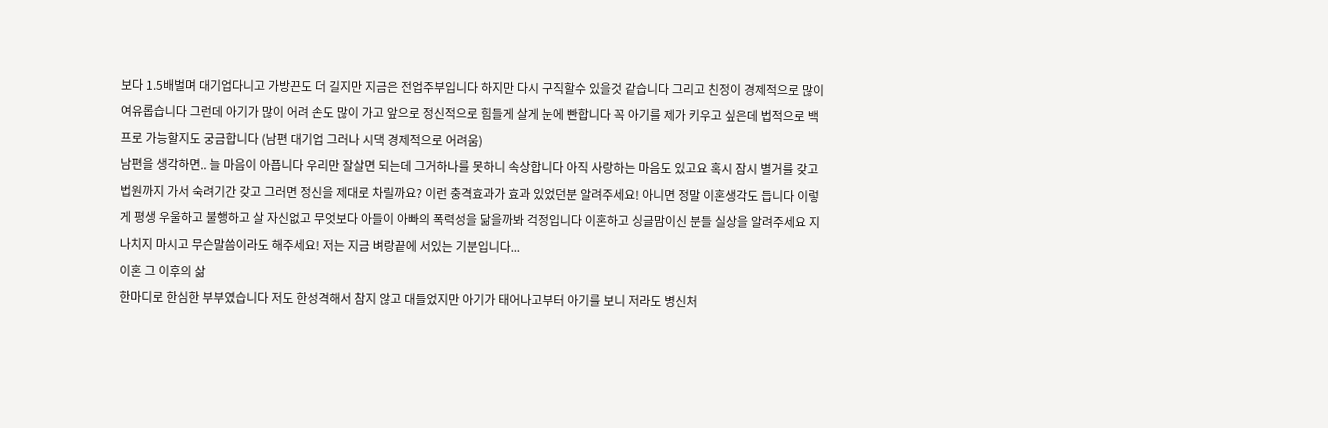보다 1.5배벌며 대기업다니고 가방끈도 더 길지만 지금은 전업주부입니다 하지만 다시 구직할수 있을것 같습니다 그리고 친정이 경제적으로 많이 여유롭습니다 그런데 아기가 많이 어려 손도 많이 가고 앞으로 정신적으로 힘들게 살게 눈에 빤합니다 꼭 아기를 제가 키우고 싶은데 법적으로 백프로 가능할지도 궁금합니다 (남편 대기업 그러나 시댁 경제적으로 어려움)
남편을 생각하면.. 늘 마음이 아픕니다 우리만 잘살면 되는데 그거하나를 못하니 속상합니다 아직 사랑하는 마음도 있고요 혹시 잠시 별거를 갖고 법원까지 가서 숙려기간 갖고 그러면 정신을 제대로 차릴까요? 이런 충격효과가 효과 있었던분 알려주세요! 아니면 정말 이혼생각도 듭니다 이렇게 평생 우울하고 불행하고 살 자신없고 무엇보다 아들이 아빠의 폭력성을 닮을까봐 걱정입니다 이혼하고 싱글맘이신 분들 실상을 알려주세요 지나치지 마시고 무슨말씀이라도 해주세요! 저는 지금 벼랑끝에 서있는 기분입니다...
이혼 그 이후의 삶
한마디로 한심한 부부였습니다 저도 한성격해서 참지 않고 대들었지만 아기가 태어나고부터 아기를 보니 저라도 병신처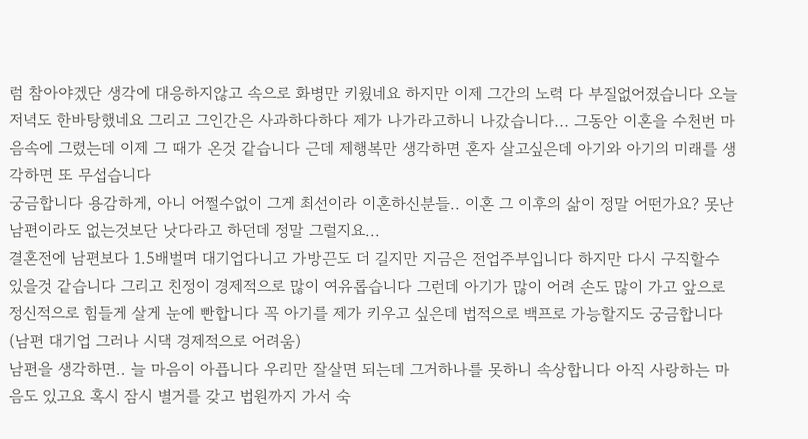럼 참아야겠단 생각에 대응하지않고 속으로 화병만 키웠네요 하지만 이제 그간의 노력 다 부질없어졌습니다 오늘 저녁도 한바탕했네요 그리고 그인간은 사과하다하다 제가 나가라고하니 나갔습니다... 그동안 이혼을 수천번 마음속에 그렸는데 이제 그 때가 온것 같습니다 근데 제행복만 생각하면 혼자 살고싶은데 아기와 아기의 미래를 생각하면 또 무섭습니다
궁금합니다 용감하게, 아니 어쩔수없이 그게 최선이라 이혼하신분들.. 이혼 그 이후의 삶이 정말 어떤가요? 못난남편이라도 없는것보단 낫다라고 하던데 정말 그럴지요...
결혼전에 남편보다 1.5배벌며 대기업다니고 가방끈도 더 길지만 지금은 전업주부입니다 하지만 다시 구직할수 있을것 같습니다 그리고 친정이 경제적으로 많이 여유롭습니다 그런데 아기가 많이 어려 손도 많이 가고 앞으로 정신적으로 힘들게 살게 눈에 빤합니다 꼭 아기를 제가 키우고 싶은데 법적으로 백프로 가능할지도 궁금합니다 (남편 대기업 그러나 시댁 경제적으로 어려움)
남편을 생각하면.. 늘 마음이 아픕니다 우리만 잘살면 되는데 그거하나를 못하니 속상합니다 아직 사랑하는 마음도 있고요 혹시 잠시 별거를 갖고 법원까지 가서 숙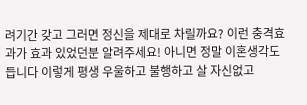려기간 갖고 그러면 정신을 제대로 차릴까요? 이런 충격효과가 효과 있었던분 알려주세요! 아니면 정말 이혼생각도 듭니다 이렇게 평생 우울하고 불행하고 살 자신없고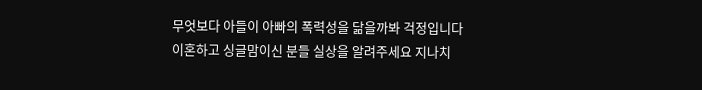무엇보다 아들이 아빠의 폭력성을 닮을까봐 걱정입니다 이혼하고 싱글맘이신 분들 실상을 알려주세요 지나치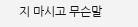지 마시고 무슨말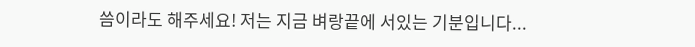씀이라도 해주세요! 저는 지금 벼랑끝에 서있는 기분입니다...